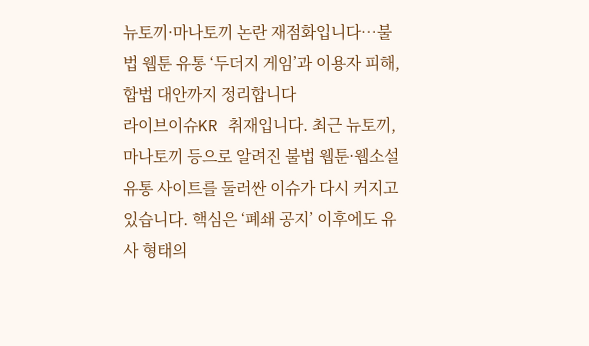뉴토끼·마나토끼 논란 재점화입니다…불법 웹툰 유통 ‘두더지 게임’과 이용자 피해, 합법 대안까지 정리합니다
라이브이슈KR 취재입니다. 최근 뉴토끼, 마나토끼 등으로 알려진 불법 웹툰·웹소설 유통 사이트를 둘러싼 이슈가 다시 커지고 있습니다. 핵심은 ‘폐쇄 공지’ 이후에도 유사 형태의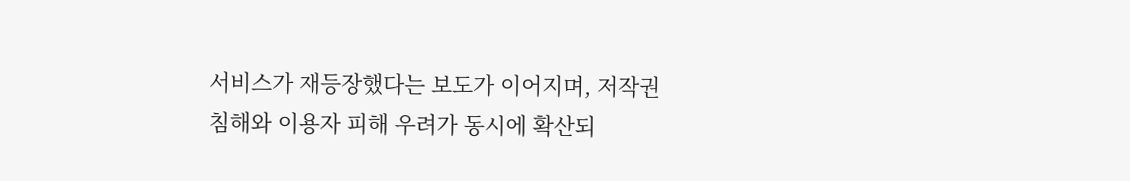서비스가 재등장했다는 보도가 이어지며, 저작권 침해와 이용자 피해 우려가 동시에 확산되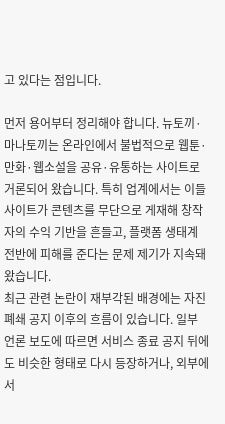고 있다는 점입니다.

먼저 용어부터 정리해야 합니다. 뉴토끼·마나토끼는 온라인에서 불법적으로 웹툰·만화·웹소설을 공유·유통하는 사이트로 거론되어 왔습니다. 특히 업계에서는 이들 사이트가 콘텐츠를 무단으로 게재해 창작자의 수익 기반을 흔들고, 플랫폼 생태계 전반에 피해를 준다는 문제 제기가 지속돼 왔습니다.
최근 관련 논란이 재부각된 배경에는 자진 폐쇄 공지 이후의 흐름이 있습니다. 일부 언론 보도에 따르면 서비스 종료 공지 뒤에도 비슷한 형태로 다시 등장하거나, 외부에서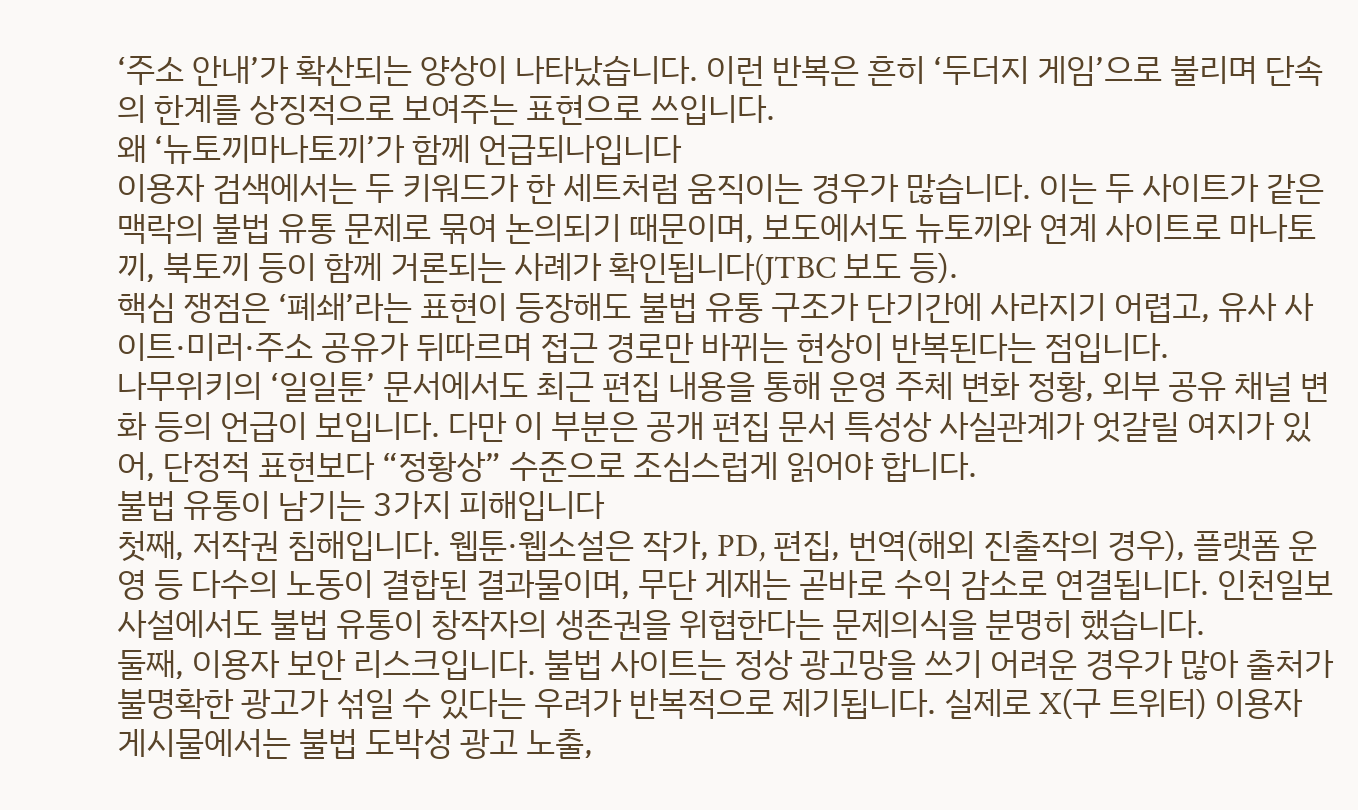‘주소 안내’가 확산되는 양상이 나타났습니다. 이런 반복은 흔히 ‘두더지 게임’으로 불리며 단속의 한계를 상징적으로 보여주는 표현으로 쓰입니다.
왜 ‘뉴토끼마나토끼’가 함께 언급되나입니다
이용자 검색에서는 두 키워드가 한 세트처럼 움직이는 경우가 많습니다. 이는 두 사이트가 같은 맥락의 불법 유통 문제로 묶여 논의되기 때문이며, 보도에서도 뉴토끼와 연계 사이트로 마나토끼, 북토끼 등이 함께 거론되는 사례가 확인됩니다(JTBC 보도 등).
핵심 쟁점은 ‘폐쇄’라는 표현이 등장해도 불법 유통 구조가 단기간에 사라지기 어렵고, 유사 사이트·미러·주소 공유가 뒤따르며 접근 경로만 바뀌는 현상이 반복된다는 점입니다.
나무위키의 ‘일일툰’ 문서에서도 최근 편집 내용을 통해 운영 주체 변화 정황, 외부 공유 채널 변화 등의 언급이 보입니다. 다만 이 부분은 공개 편집 문서 특성상 사실관계가 엇갈릴 여지가 있어, 단정적 표현보다 “정황상” 수준으로 조심스럽게 읽어야 합니다.
불법 유통이 남기는 3가지 피해입니다
첫째, 저작권 침해입니다. 웹툰·웹소설은 작가, PD, 편집, 번역(해외 진출작의 경우), 플랫폼 운영 등 다수의 노동이 결합된 결과물이며, 무단 게재는 곧바로 수익 감소로 연결됩니다. 인천일보 사설에서도 불법 유통이 창작자의 생존권을 위협한다는 문제의식을 분명히 했습니다.
둘째, 이용자 보안 리스크입니다. 불법 사이트는 정상 광고망을 쓰기 어려운 경우가 많아 출처가 불명확한 광고가 섞일 수 있다는 우려가 반복적으로 제기됩니다. 실제로 X(구 트위터) 이용자 게시물에서는 불법 도박성 광고 노출,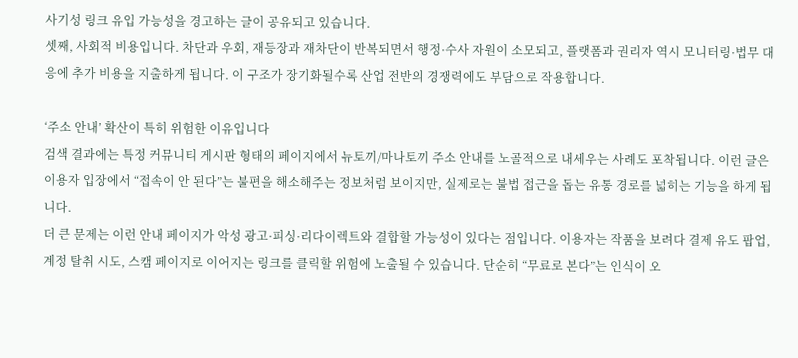사기성 링크 유입 가능성을 경고하는 글이 공유되고 있습니다.
셋째, 사회적 비용입니다. 차단과 우회, 재등장과 재차단이 반복되면서 행정·수사 자원이 소모되고, 플랫폼과 권리자 역시 모니터링·법무 대응에 추가 비용을 지출하게 됩니다. 이 구조가 장기화될수록 산업 전반의 경쟁력에도 부담으로 작용합니다.

‘주소 안내’ 확산이 특히 위험한 이유입니다
검색 결과에는 특정 커뮤니티 게시판 형태의 페이지에서 뉴토끼/마나토끼 주소 안내를 노골적으로 내세우는 사례도 포착됩니다. 이런 글은 이용자 입장에서 “접속이 안 된다”는 불편을 해소해주는 정보처럼 보이지만, 실제로는 불법 접근을 돕는 유통 경로를 넓히는 기능을 하게 됩니다.
더 큰 문제는 이런 안내 페이지가 악성 광고·피싱·리다이렉트와 결합할 가능성이 있다는 점입니다. 이용자는 작품을 보려다 결제 유도 팝업, 계정 탈취 시도, 스캠 페이지로 이어지는 링크를 클릭할 위험에 노출될 수 있습니다. 단순히 “무료로 본다”는 인식이 오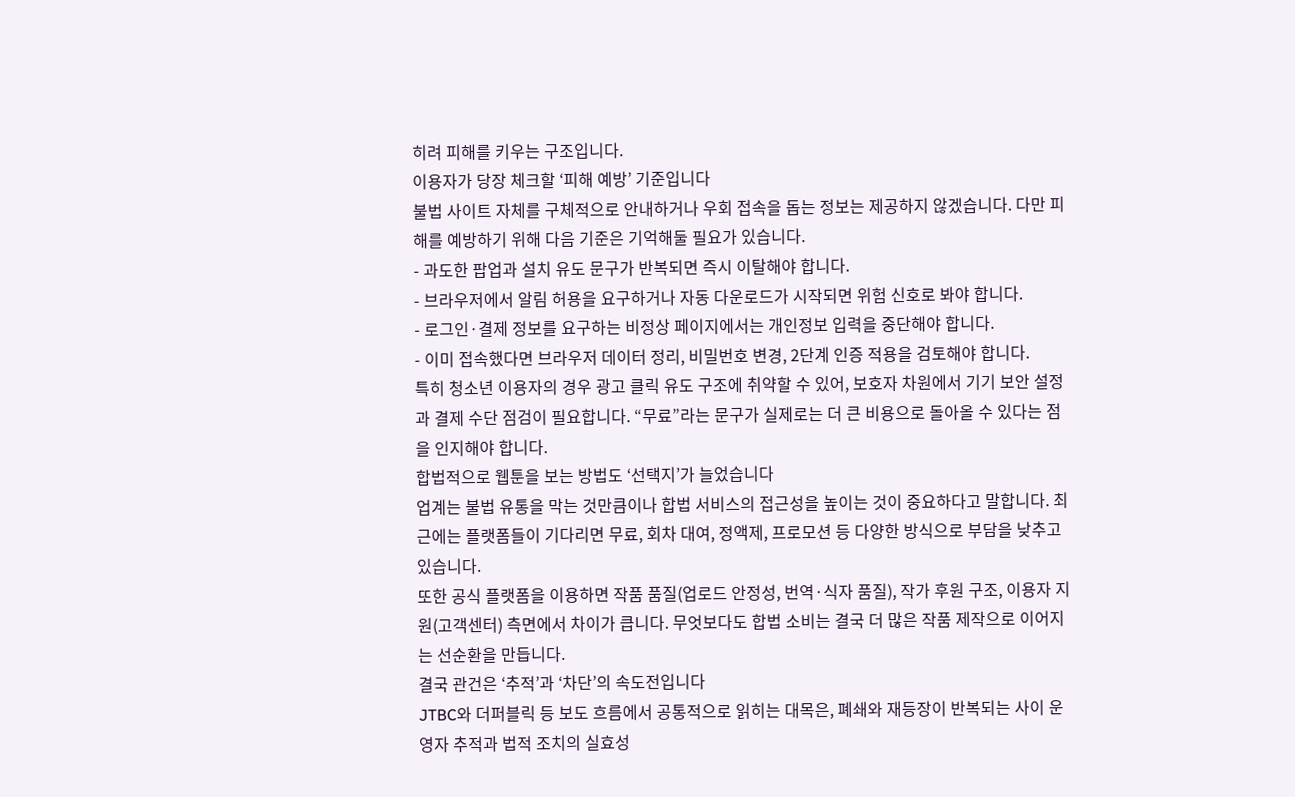히려 피해를 키우는 구조입니다.
이용자가 당장 체크할 ‘피해 예방’ 기준입니다
불법 사이트 자체를 구체적으로 안내하거나 우회 접속을 돕는 정보는 제공하지 않겠습니다. 다만 피해를 예방하기 위해 다음 기준은 기억해둘 필요가 있습니다.
- 과도한 팝업과 설치 유도 문구가 반복되면 즉시 이탈해야 합니다.
- 브라우저에서 알림 허용을 요구하거나 자동 다운로드가 시작되면 위험 신호로 봐야 합니다.
- 로그인·결제 정보를 요구하는 비정상 페이지에서는 개인정보 입력을 중단해야 합니다.
- 이미 접속했다면 브라우저 데이터 정리, 비밀번호 변경, 2단계 인증 적용을 검토해야 합니다.
특히 청소년 이용자의 경우 광고 클릭 유도 구조에 취약할 수 있어, 보호자 차원에서 기기 보안 설정과 결제 수단 점검이 필요합니다. “무료”라는 문구가 실제로는 더 큰 비용으로 돌아올 수 있다는 점을 인지해야 합니다.
합법적으로 웹툰을 보는 방법도 ‘선택지’가 늘었습니다
업계는 불법 유통을 막는 것만큼이나 합법 서비스의 접근성을 높이는 것이 중요하다고 말합니다. 최근에는 플랫폼들이 기다리면 무료, 회차 대여, 정액제, 프로모션 등 다양한 방식으로 부담을 낮추고 있습니다.
또한 공식 플랫폼을 이용하면 작품 품질(업로드 안정성, 번역·식자 품질), 작가 후원 구조, 이용자 지원(고객센터) 측면에서 차이가 큽니다. 무엇보다도 합법 소비는 결국 더 많은 작품 제작으로 이어지는 선순환을 만듭니다.
결국 관건은 ‘추적’과 ‘차단’의 속도전입니다
JTBC와 더퍼블릭 등 보도 흐름에서 공통적으로 읽히는 대목은, 폐쇄와 재등장이 반복되는 사이 운영자 추적과 법적 조치의 실효성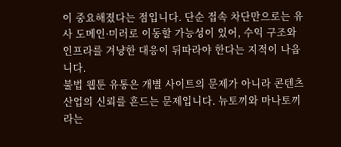이 중요해졌다는 점입니다. 단순 접속 차단만으로는 유사 도메인·미러로 이동할 가능성이 있어, 수익 구조와 인프라를 겨냥한 대응이 뒤따라야 한다는 지적이 나옵니다.
불법 웹툰 유통은 개별 사이트의 문제가 아니라 콘텐츠 산업의 신뢰를 흔드는 문제입니다. 뉴토끼와 마나토끼라는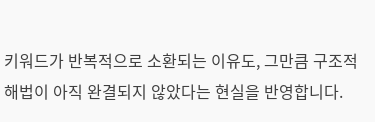키워드가 반복적으로 소환되는 이유도, 그만큼 구조적 해법이 아직 완결되지 않았다는 현실을 반영합니다.